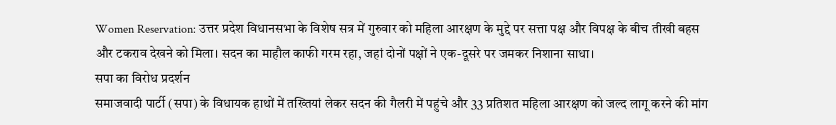Women Reservation: उत्तर प्रदेश विधानसभा के विशेष सत्र में गुरुवार को महिला आरक्षण के मुद्दे पर सत्ता पक्ष और विपक्ष के बीच तीखी बहस और टकराव देखने को मिला। सदन का माहौल काफी गरम रहा, जहां दोनों पक्षों ने एक-दूसरे पर जमकर निशाना साधा।
सपा का विरोध प्रदर्शन
समाजवादी पार्टी (सपा) के विधायक हाथों में तख्तियां लेकर सदन की गैलरी में पहुंचे और 33 प्रतिशत महिला आरक्षण को जल्द लागू करने की मांग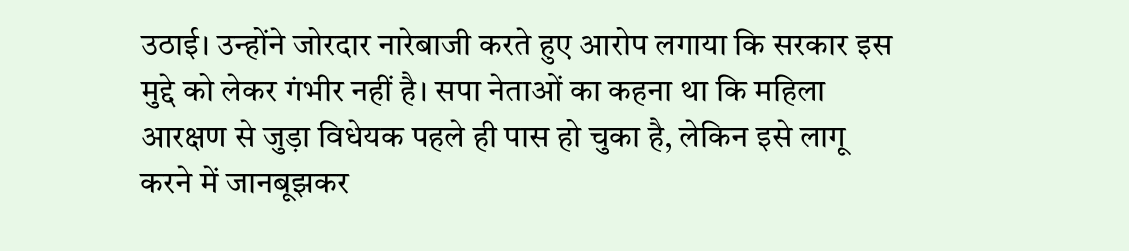उठाई। उन्होंने जोरदार नारेबाजी करते हुए आरोप लगाया कि सरकार इस मुद्दे को लेकर गंभीर नहीं है। सपा नेताओं का कहना था कि महिला आरक्षण से जुड़ा विधेयक पहले ही पास हो चुका है, लेकिन इसे लागू करने में जानबूझकर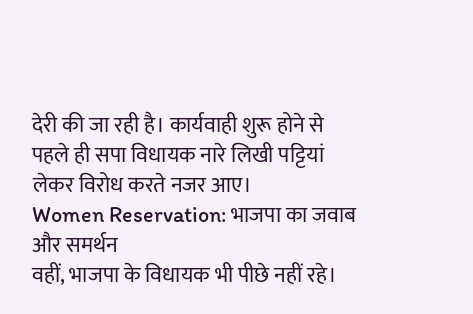देरी की जा रही है। कार्यवाही शुरू होने से पहले ही सपा विधायक नारे लिखी पट्टियां लेकर विरोध करते नजर आए।
Women Reservation: भाजपा का जवाब और समर्थन
वहीं, भाजपा के विधायक भी पीछे नहीं रहे।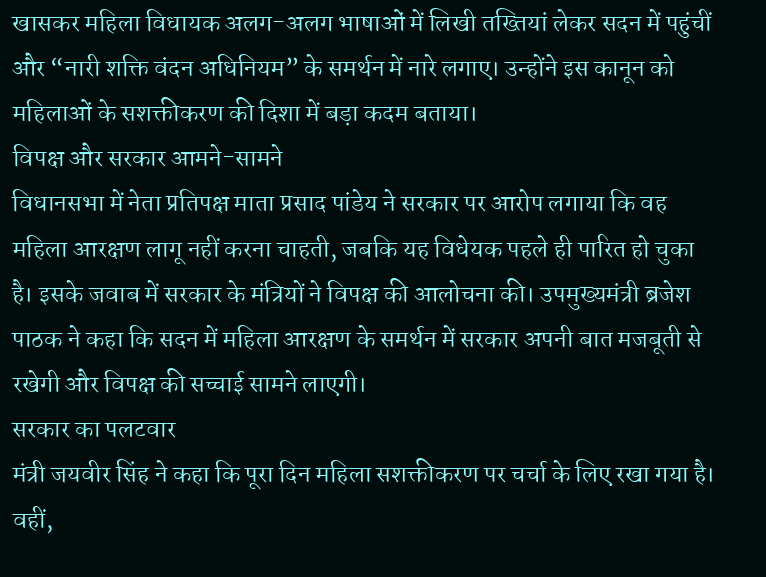खासकर महिला विधायक अलग-अलग भाषाओं में लिखी तख्तियां लेकर सदन में पहुंचीं और “नारी शक्ति वंदन अधिनियम” के समर्थन में नारे लगाए। उन्होंने इस कानून को महिलाओं के सशक्तीकरण की दिशा में बड़ा कदम बताया।
विपक्ष और सरकार आमने-सामने
विधानसभा में नेता प्रतिपक्ष माता प्रसाद पांडेय ने सरकार पर आरोप लगाया कि वह महिला आरक्षण लागू नहीं करना चाहती, जबकि यह विधेयक पहले ही पारित हो चुका है। इसके जवाब में सरकार के मंत्रियों ने विपक्ष की आलोचना की। उपमुख्यमंत्री ब्रजेश पाठक ने कहा कि सदन में महिला आरक्षण के समर्थन में सरकार अपनी बात मजबूती से रखेगी और विपक्ष की सच्चाई सामने लाएगी।
सरकार का पलटवार
मंत्री जयवीर सिंह ने कहा कि पूरा दिन महिला सशक्तीकरण पर चर्चा के लिए रखा गया है। वहीं,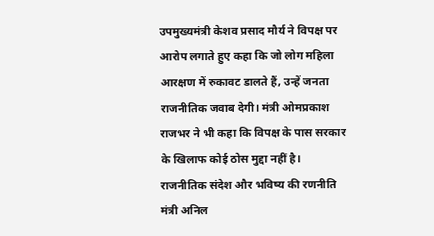उपमुख्यमंत्री केशव प्रसाद मौर्य ने विपक्ष पर आरोप लगाते हुए कहा कि जो लोग महिला आरक्षण में रुकावट डालते हैं, उन्हें जनता राजनीतिक जवाब देगी। मंत्री ओमप्रकाश राजभर ने भी कहा कि विपक्ष के पास सरकार के खिलाफ कोई ठोस मुद्दा नहीं है।
राजनीतिक संदेश और भविष्य की रणनीति
मंत्री अनिल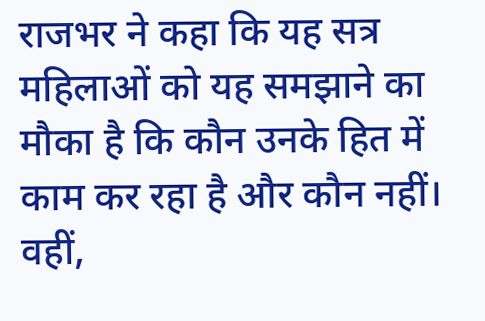राजभर ने कहा कि यह सत्र महिलाओं को यह समझाने का मौका है कि कौन उनके हित में काम कर रहा है और कौन नहीं। वहीं,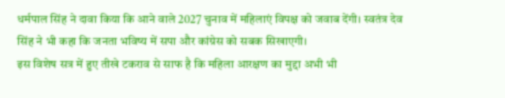धर्मपाल सिंह ने दावा किया कि आने वाले 2027 चुनाव में महिलाएं विपक्ष को जवाब देंगी। स्वतंत्र देव सिंह ने भी कहा कि जनता भविष्य में सपा और कांग्रेस को सबक सिखाएगी।
इस विशेष सत्र में हुए तीखे टकराव से साफ है कि महिला आरक्षण का मुद्दा अभी भी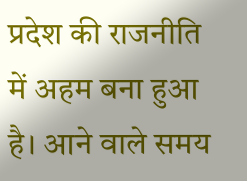प्रदेश की राजनीति में अहम बना हुआ है। आने वाले समय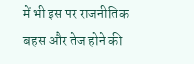में भी इस पर राजनीतिक बहस और तेज होने की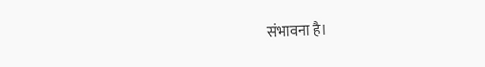संभावना है।